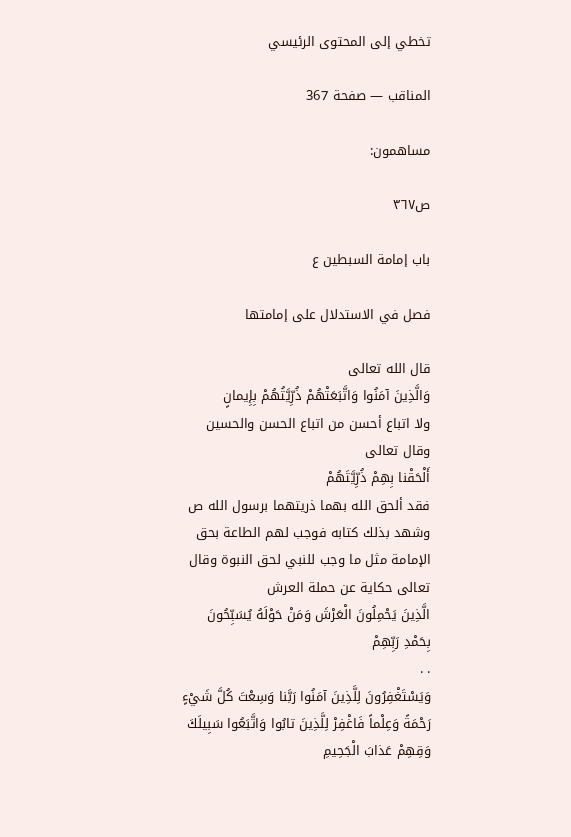تخطي إلى المحتوى الرئيسي

المناقب — صفحة 367

مساهمون:

ص٣٦٧

باب إمامة السبطين ع

فصل في الاستدلال على إمامتها

قال الله تعالى
وَالَّذِينَ آمَنُوا وَاتَّبَعَتْهُمْ ذُرِّيَّتُهُمْ بِإِيمانٍ
ولا اتباع أحسن من اتباع الحسن والحسين وقال تعالى
أَلْحَقْنا بِهِمْ ذُرِّيَّتَهُمْ
فقد ألحق الله بهما ذريتهما برسول الله ص وشهد بذلك كتابه فوجب لهم الطاعة بحق الإمامة مثل ما وجب للنبي لحق النبوة وقال تعالى حكاية عن حملة العرش
الَّذِينَ يَحْمِلُونَ الْعَرْشَ وَمَنْ حَوْلَهُ يُسَبِّحُونَ بِحَمْدِ رَبِّهِمْ
. .
وَيَسْتَغْفِرُونَ لِلَّذِينَ آمَنُوا رَبَّنا وَسِعْتَ كُلَّ شَيْءٍ رَحْمَةً وَعِلْماً فَاغْفِرْ لِلَّذِينَ تابُوا وَاتَّبَعُوا سَبِيلَكَ وَقِهِمْ عَذابَ الْجَحِيمِ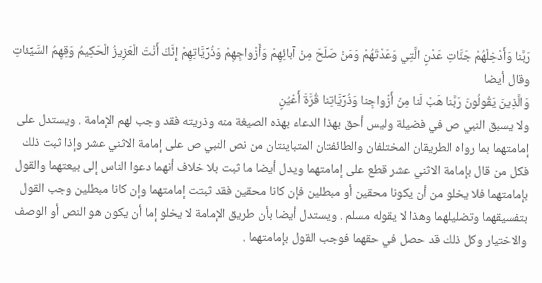رَبَّنا وَأَدْخِلْهُمْ جَنَّاتِ عَدْنٍ الَّتِي وَعَدْتَهُمْ وَمَنْ صَلَحَ مِنْ آبائِهِمْ وَأَزْواجِهِمْ وَذُرِّيَّاتِهِمْ إِنَّكَ أَنْتَ الْعَزِيزُ الْحَكِيمُ وَقِهِمُ السَّيِّئاتِ
وقال أيضا
وَالَّذِينَ يَقُولُونَ رَبَّنا هَبْ لَنا مِنْ أَزْواجِنا وَذُرِّيَّاتِنا قُرَّةَ أَعْيُنٍ
ولا يسبق النبي ص في فضيلة وليس أحق بهذا الدعاء بهذه الصيغة منه وذريته فقد وجب لهم الإمامة . ويستدل على إمامتهما بما رواه الطريقان المختلفان والطائفتان المتباينتان من نص النبي ص على إمامة الاثني عشر وإذا ثبت ذلك فكل من قال بإمامة الاثني عشر قطع على إمامتهما ويدل أيضا ما ثبت بلا خلاف أنهما دعوا الناس إلى بيعتهما والقول بإمامتهما فلا يخلو من أن يكونا محقين أو مبطلين فإن كانا محقين فقد ثبتت إمامتهما وإن كانا مبطلين وجب القول بتفسيقهما وتضليلهما وهذا لا يقوله مسلم . ويستدل أيضا بأن طريق الإمامة لا يخلو إما أن يكون هو النص أو الوصف والاختيار وكل ذلك قد حصل في حقهما فوجب القول بإمامتهما .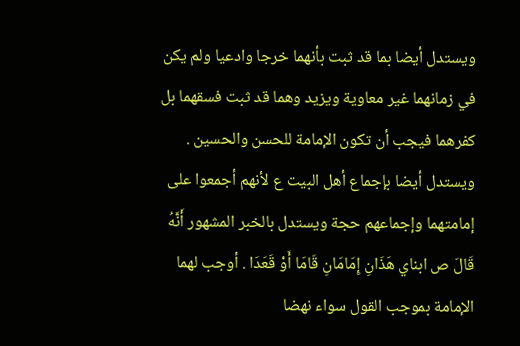ويستدل أيضا بما قد ثبت بأنهما خرجا وادعيا ولم يكن في زمانهما غير معاوية ويزيد وهما قد ثبت فسقهما بل كفرهما فيجب أن تكون الإمامة للحسن والحسين . ويستدل أيضا بإجماع أهل البيت ع لأنهم أجمعوا على إمامتهما وإجماعهم حجة ويستدل بالخبر المشهور أَنَّهُ قَالَ ص ابناي هَذَانِ إِمَامَانِ قَامَا أَوْ قَعَدَا . أوجب لهما الإمامة بموجب القول سواء نهضا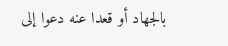بالجهاد أو قعدا عنه دعوا إلى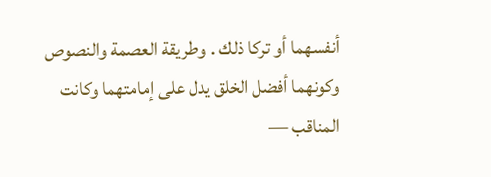أنفسهما أو تركا ذلك . وطريقة العصمة والنصوص وكونهما أفضل الخلق يدل على إمامتهما وكانت
المناقب —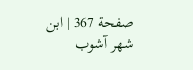صفحة 367 | ابن شهر آشوب